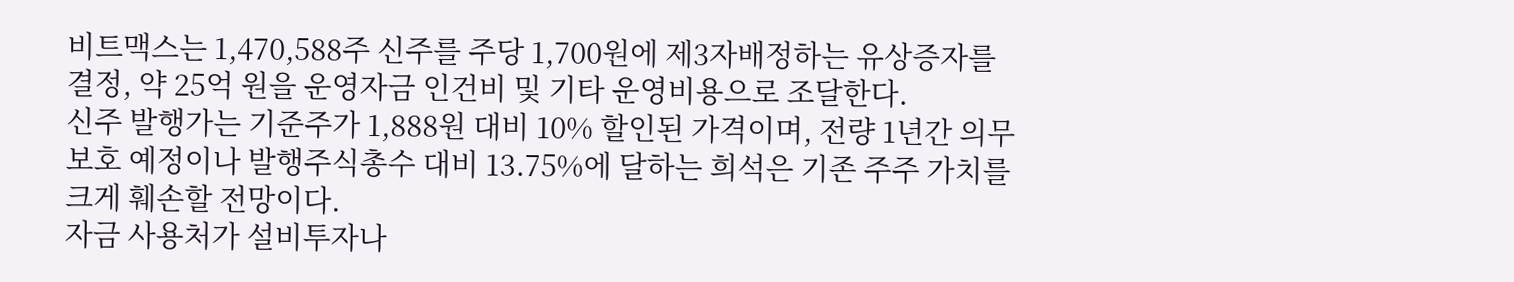비트맥스는 1,470,588주 신주를 주당 1,700원에 제3자배정하는 유상증자를 결정, 약 25억 원을 운영자금 인건비 및 기타 운영비용으로 조달한다.
신주 발행가는 기준주가 1,888원 대비 10% 할인된 가격이며, 전량 1년간 의무보호 예정이나 발행주식총수 대비 13.75%에 달하는 희석은 기존 주주 가치를 크게 훼손할 전망이다.
자금 사용처가 설비투자나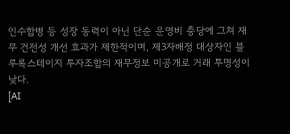인수합병 등 성장 동력이 아닌 단순 운영비 충당에 그쳐 재무 건전성 개선 효과가 제한적이며, 제3자배정 대상자인 블루록스테이지 투자조합의 재무정보 미공개로 거래 투명성이 낮다.
[AI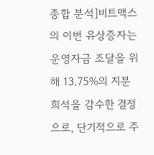종합 분석]비트맥스의 이번 유상증자는 운영자금 조달을 위해 13.75%의 지분 희석을 감수한 결정으로, 단기적으로 주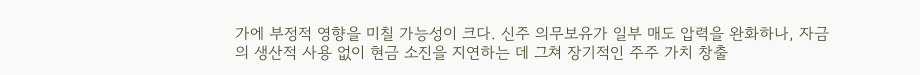가에 부정적 영향을 미칠 가능성이 크다. 신주 의무보유가 일부 매도 압력을 완화하나, 자금의 생산적 사용 없이 현금 소진을 지연하는 데 그쳐 장기적인 주주 가치 창출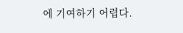에 기여하기 어렵다.